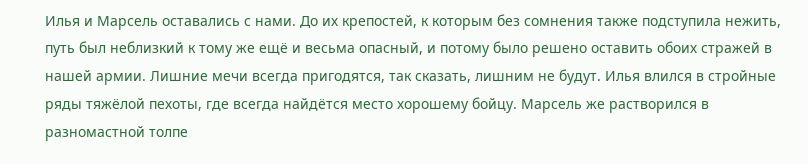Илья и Марсель оставались с нами. До их крепостей, к которым без сомнения также подступила нежить, путь был неблизкий к тому же ещё и весьма опасный, и потому было решено оставить обоих стражей в нашей армии. Лишние мечи всегда пригодятся, так сказать, лишним не будут. Илья влился в стройные ряды тяжёлой пехоты, где всегда найдётся место хорошему бойцу. Марсель же растворился в разномастной толпе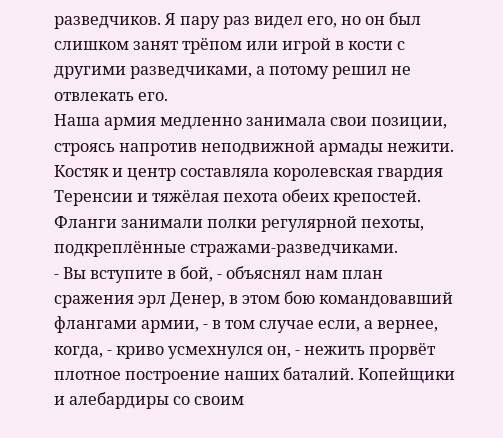разведчиков. Я пару раз видел его, но он был слишком занят трёпом или игрой в кости с другими разведчиками, а потому решил не отвлекать его.
Наша армия медленно занимала свои позиции, строясь напротив неподвижной армады нежити. Костяк и центр составляла королевская гвардия Теренсии и тяжёлая пехота обеих крепостей. Фланги занимали полки регулярной пехоты, подкреплённые стражами-разведчиками.
- Вы вступите в бой, - объяснял нам план сражения эрл Денер, в этом бою командовавший флангами армии, - в том случае если, а вернее, когда, - криво усмехнулся он, - нежить прорвёт плотное построение наших баталий. Копейщики и алебардиры со своим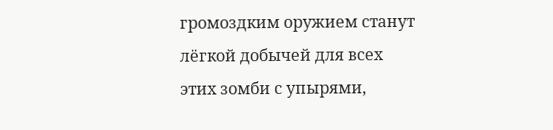громоздким оружием станут лёгкой добычей для всех этих зомби с упырями,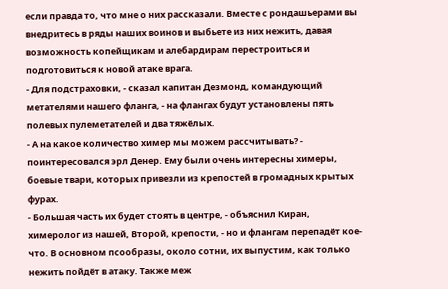если правда то, что мне о них рассказали. Вместе с рондашьерами вы внедритесь в ряды наших воинов и выбьете из них нежить, давая возможность копейщикам и алебардирам перестроиться и подготовиться к новой атаке врага.
- Для подстраховки, - сказал капитан Дезмонд, командующий метателями нашего фланга, - на флангах будут установлены пять полевых пулеметателей и два тяжёлых.
- А на какое количество химер мы можем рассчитывать? - поинтересовался эрл Денер. Ему были очень интересны химеры, боевые твари, которых привезли из крепостей в громадных крытых фурах.
- Большая часть их будет стоять в центре, - объяснил Киран, химеролог из нашей, Второй, крепости, - но и флангам перепадёт кое-что. В основном псообразы, около сотни, их выпустим, как только нежить пойдёт в атаку. Также меж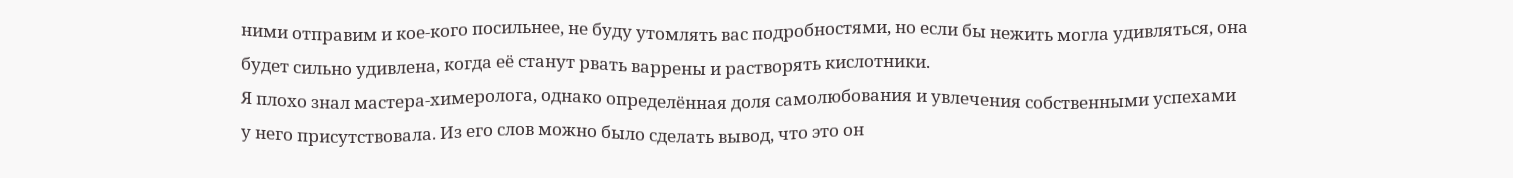ними отправим и кое-кого посильнее, не буду утомлять вас подробностями, но если бы нежить могла удивляться, она будет сильно удивлена, когда её станут рвать варрены и растворять кислотники.
Я плохо знал мастера-химеролога, однако определённая доля самолюбования и увлечения собственными успехами у него присутствовала. Из его слов можно было сделать вывод, что это он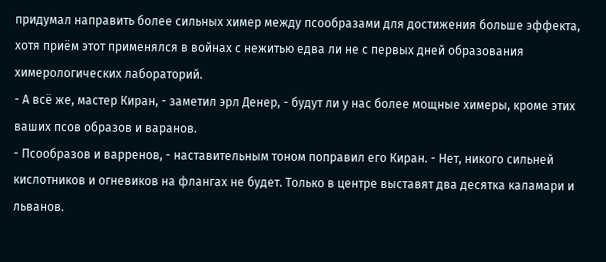придумал направить более сильных химер между псообразами для достижения больше эффекта, хотя приём этот применялся в войнах с нежитью едва ли не с первых дней образования химерологических лабораторий.
- А всё же, мастер Киран, - заметил эрл Денер, - будут ли у нас более мощные химеры, кроме этих ваших псов образов и варанов.
- Псообразов и варренов, - наставительным тоном поправил его Киран. - Нет, никого сильней кислотников и огневиков на флангах не будет. Только в центре выставят два десятка каламари и льванов.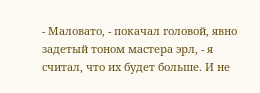- Маловато, - покачал головой, явно задетый тоном мастера эрл, - я считал, что их будет больше. И не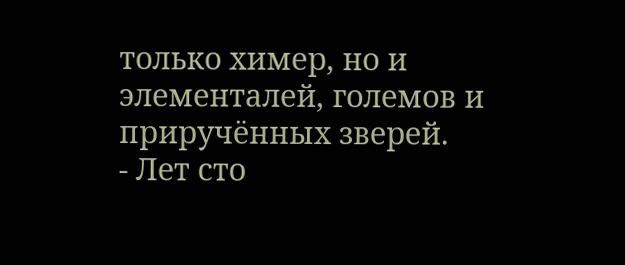только химер, но и элементалей, големов и приручённых зверей.
- Лет сто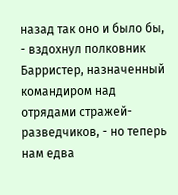назад так оно и было бы, - вздохнул полковник Барристер, назначенный командиром над отрядами стражей-разведчиков, - но теперь нам едва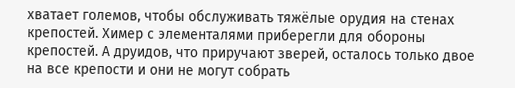хватает големов, чтобы обслуживать тяжёлые орудия на стенах крепостей. Химер с элементалями приберегли для обороны крепостей. А друидов, что приручают зверей, осталось только двое на все крепости и они не могут собрать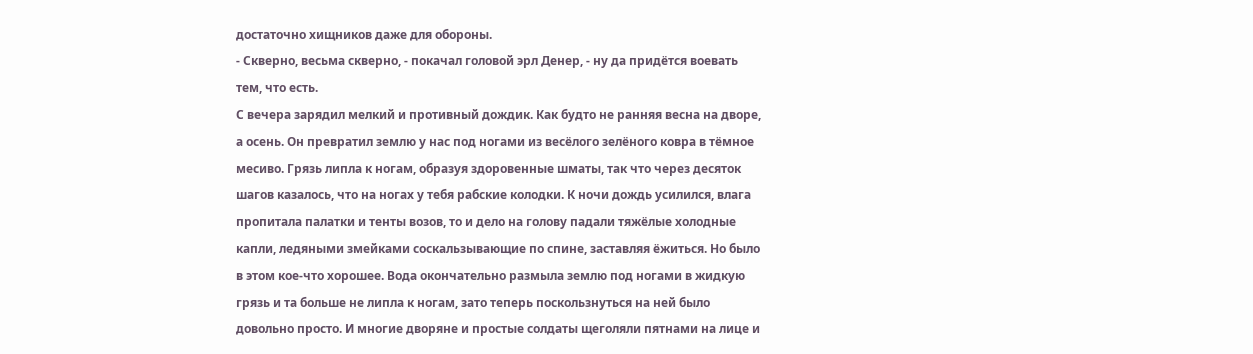достаточно хищников даже для обороны.
- Скверно, весьма скверно, - покачал головой эрл Денер, - ну да придётся воевать тем, что есть.
С вечера зарядил мелкий и противный дождик. Как будто не ранняя весна на дворе, а осень. Он превратил землю у нас под ногами из весёлого зелёного ковра в тёмное месиво. Грязь липла к ногам, образуя здоровенные шматы, так что через десяток шагов казалось, что на ногах у тебя рабские колодки. К ночи дождь усилился, влага пропитала палатки и тенты возов, то и дело на голову падали тяжёлые холодные капли, ледяными змейками соскальзывающие по спине, заставляя ёжиться. Но было в этом кое-что хорошее. Вода окончательно размыла землю под ногами в жидкую грязь и та больше не липла к ногам, зато теперь поскользнуться на ней было довольно просто. И многие дворяне и простые солдаты щеголяли пятнами на лице и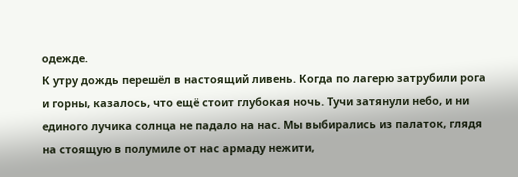одежде.
К утру дождь перешёл в настоящий ливень. Когда по лагерю затрубили рога и горны, казалось, что ещё стоит глубокая ночь. Тучи затянули небо, и ни единого лучика солнца не падало на нас. Мы выбирались из палаток, глядя на стоящую в полумиле от нас армаду нежити,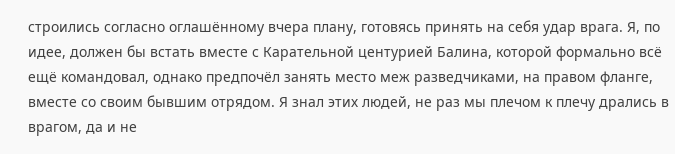строились согласно оглашённому вчера плану, готовясь принять на себя удар врага. Я, по идее, должен бы встать вместе с Карательной центурией Балина, которой формально всё ещё командовал, однако предпочёл занять место меж разведчиками, на правом фланге, вместе со своим бывшим отрядом. Я знал этих людей, не раз мы плечом к плечу дрались в врагом, да и не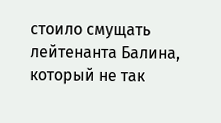стоило смущать лейтенанта Балина, который не так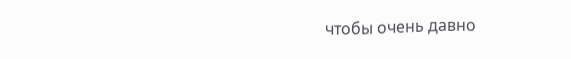чтобы очень давно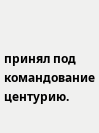принял под командование центурию.